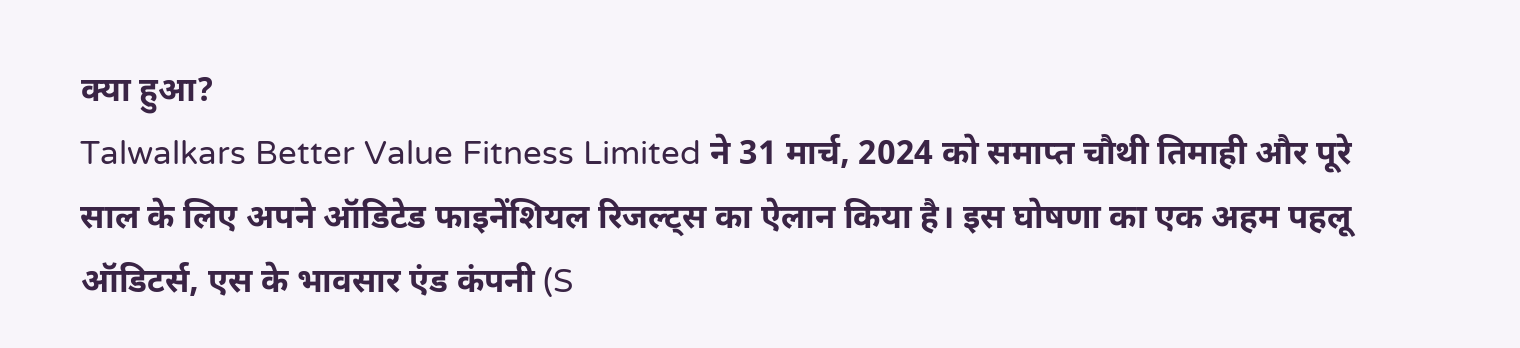क्या हुआ?
Talwalkars Better Value Fitness Limited ने 31 मार्च, 2024 को समाप्त चौथी तिमाही और पूरे साल के लिए अपने ऑडिटेड फाइनेंशियल रिजल्ट्स का ऐलान किया है। इस घोषणा का एक अहम पहलू ऑडिटर्स, एस के भावसार एंड कंपनी (S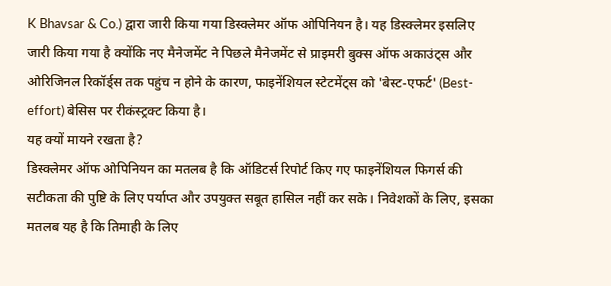K Bhavsar & Co.) द्वारा जारी किया गया डिस्क्लेमर ऑफ ओपिनियन है। यह डिस्क्लेमर इसलिए जारी किया गया है क्योंकि नए मैनेजमेंट ने पिछले मैनेजमेंट से प्राइमरी बुक्स ऑफ अकाउंट्स और ओरिजिनल रिकॉर्ड्स तक पहुंच न होने के कारण, फाइनेंशियल स्टेटमेंट्स को 'बेस्ट-एफर्ट' (Best-effort) बेसिस पर रीकंस्ट्रक्ट किया है।
यह क्यों मायने रखता है?
डिस्क्लेमर ऑफ ओपिनियन का मतलब है कि ऑडिटर्स रिपोर्ट किए गए फाइनेंशियल फिगर्स की सटीकता की पुष्टि के लिए पर्याप्त और उपयुक्त सबूत हासिल नहीं कर सके। निवेशकों के लिए, इसका मतलब यह है कि तिमाही के लिए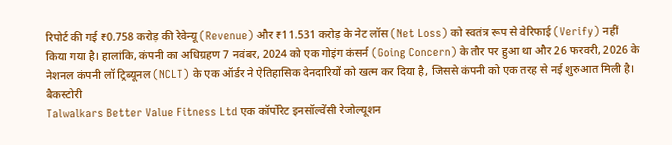रिपोर्ट की गई ₹0.758 करोड़ की रेवेन्यू (Revenue) और ₹11.531 करोड़ के नेट लॉस (Net Loss) को स्वतंत्र रूप से वेरिफाई (Verify) नहीं किया गया है। हालांकि, कंपनी का अधिग्रहण 7 नवंबर, 2024 को एक गोइंग कंसर्न (Going Concern) के तौर पर हुआ था और 26 फरवरी, 2026 के नेशनल कंपनी लॉ ट्रिब्यूनल (NCLT) के एक ऑर्डर ने ऐतिहासिक देनदारियों को खत्म कर दिया है, जिससे कंपनी को एक तरह से नई शुरुआत मिली है।
बैकस्टोरी
Talwalkars Better Value Fitness Ltd एक कॉर्पोरेट इनसॉल्वेंसी रेजोल्यूशन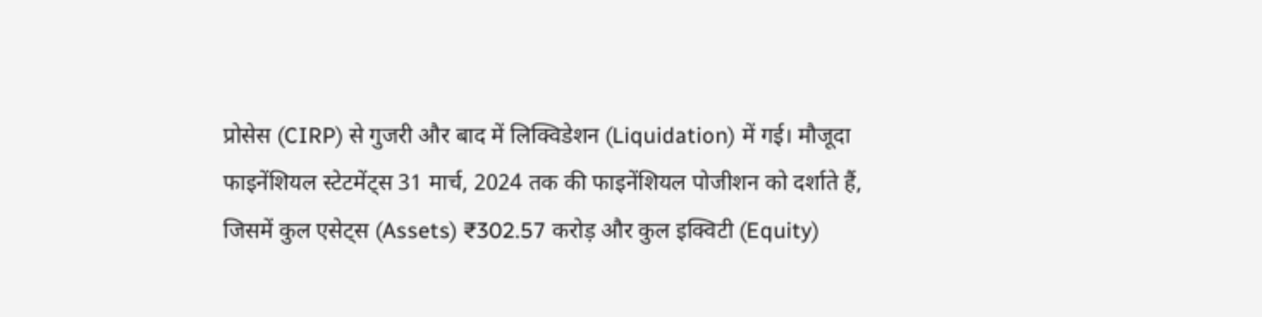प्रोसेस (CIRP) से गुजरी और बाद में लिक्विडेशन (Liquidation) में गई। मौजूदा फाइनेंशियल स्टेटमेंट्स 31 मार्च, 2024 तक की फाइनेंशियल पोजीशन को दर्शाते हैं, जिसमें कुल एसेट्स (Assets) ₹302.57 करोड़ और कुल इक्विटी (Equity)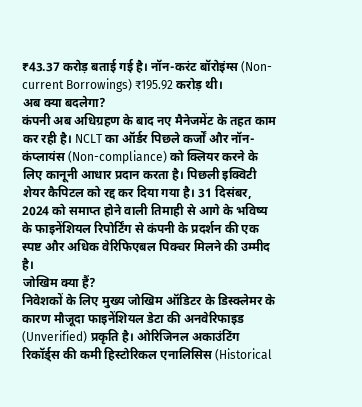₹43.37 करोड़ बताई गई है। नॉन-करंट बॉरोइंग्स (Non-current Borrowings) ₹195.92 करोड़ थी।
अब क्या बदलेगा?
कंपनी अब अधिग्रहण के बाद नए मैनेजमेंट के तहत काम कर रही है। NCLT का ऑर्डर पिछले कर्जों और नॉन-कंप्लायंस (Non-compliance) को क्लियर करने के लिए कानूनी आधार प्रदान करता है। पिछली इक्विटी शेयर कैपिटल को रद्द कर दिया गया है। 31 दिसंबर, 2024 को समाप्त होने वाली तिमाही से आगे के भविष्य के फाइनेंशियल रिपोर्टिंग से कंपनी के प्रदर्शन की एक स्पष्ट और अधिक वेरिफिएबल पिक्चर मिलने की उम्मीद है।
जोखिम क्या हैं?
निवेशकों के लिए मुख्य जोखिम ऑडिटर के डिस्क्लेमर के कारण मौजूदा फाइनेंशियल डेटा की अनवेरिफाइड (Unverified) प्रकृति है। ओरिजिनल अकाउंटिंग रिकॉर्ड्स की कमी हिस्टोरिकल एनालिसिस (Historical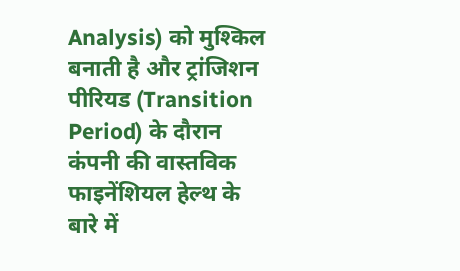Analysis) को मुश्किल बनाती है और ट्रांजिशन पीरियड (Transition Period) के दौरान कंपनी की वास्तविक फाइनेंशियल हेल्थ के बारे में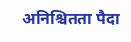अनिश्चितता पैदा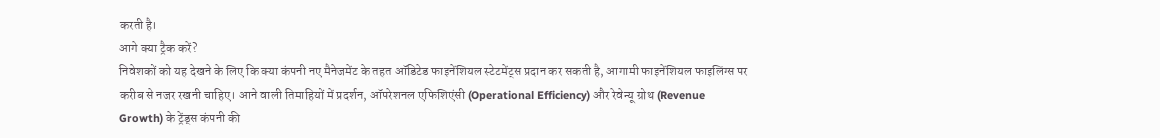करती है।
आगे क्या ट्रैक करें?
निवेशकों को यह देखने के लिए कि क्या कंपनी नए मैनेजमेंट के तहत ऑडिटेड फाइनेंशियल स्टेटमेंट्स प्रदान कर सकती है, आगामी फाइनेंशियल फाइलिंग्स पर करीब से नजर रखनी चाहिए। आने वाली तिमाहियों में प्रदर्शन, ऑपरेशनल एफिशिएंसी (Operational Efficiency) और रेवेन्यू ग्रोथ (Revenue Growth) के ट्रेंड्स कंपनी की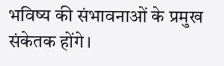भविष्य की संभावनाओं के प्रमुख संकेतक होंगे।